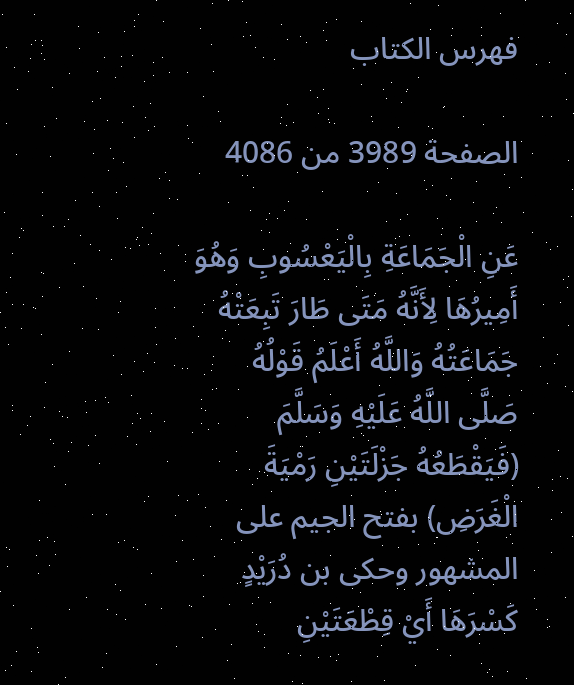فهرس الكتاب

الصفحة 3989 من 4086

عَنِ الْجَمَاعَةِ بِالْيَعْسُوبِ وَهُوَ أَمِيرُهَا لِأَنَّهُ مَتَى طَارَ تَبِعَتْهُ جَمَاعَتُهُ وَاللَّهُ أَعْلَمُ قَوْلُهُ صَلَّى اللَّهُ عَلَيْهِ وَسَلَّمَ (فَيَقْطَعُهُ جَزْلَتَيْنِ رَمْيَةَ الْغَرَضِ) بفتح الجيم على المشهور وحكى بن دُرَيْدٍ كَسْرَهَا أَيْ قِطْعَتَيْنِ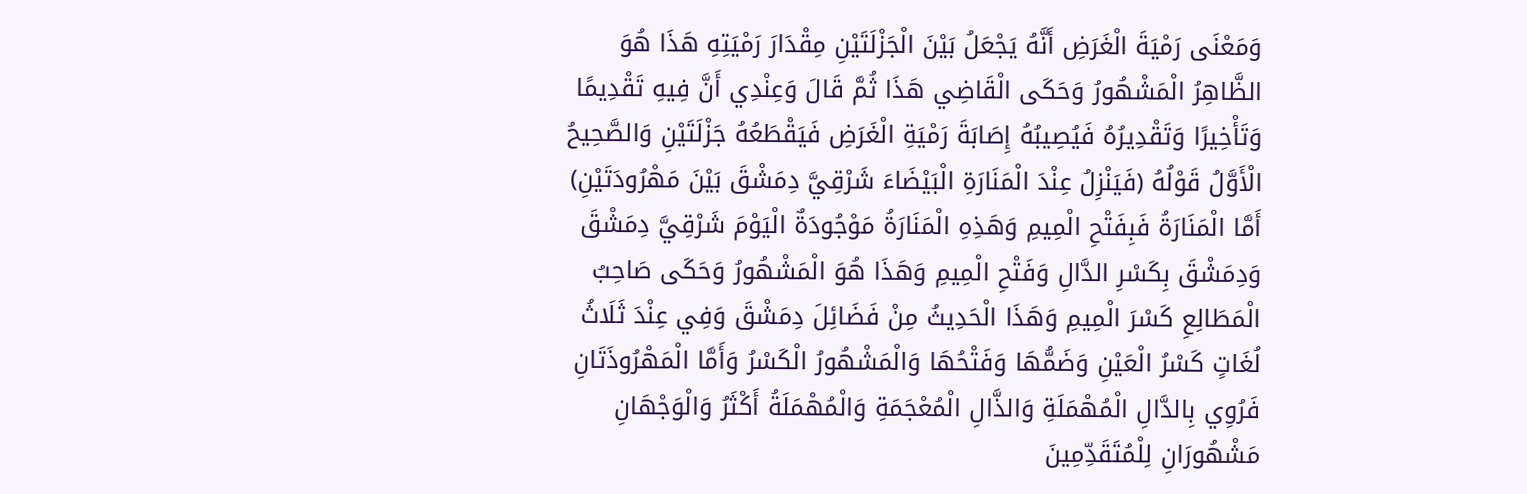وَمَعْنَى رَمْيَةَ الْغَرَضِ أَنَّهُ يَجْعَلُ بَيْنَ الْجَزْلَتَيْنِ مِقْدَارَ رَمْيَتِهِ هَذَا هُوَ الظَّاهِرُ الْمَشْهُورُ وَحَكَى الْقَاضِي هَذَا ثُمَّ قَالَ وَعِنْدِي أَنَّ فِيهِ تَقْدِيمًا وَتَأْخِيرًا وَتَقْدِيرُهُ فَيُصِيبُهُ إِصَابَةَ رَمْيَةِ الْغَرَضِ فَيَقْطَعُهُ جَزْلَتَيْنِ وَالصَّحِيحُ الْأَوَّلُ قَوْلُهُ (فَيَنْزِلُ عِنْدَ الْمَنَارَةِ الْبَيْضَاءَ شَرْقِيَّ دِمَشْقَ بَيْنَ مَهْرُودَتَيْنِ) أَمَّا الْمَنَارَةُ فَبِفَتْحِ الْمِيمِ وَهَذِهِ الْمَنَارَةُ مَوْجُودَةٌ الْيَوْمَ شَرْقِيَّ دِمَشْقَ وَدِمَشْقَ بِكَسْرِ الدَّالِ وَفَتْحِ الْمِيمِ وَهَذَا هُوَ الْمَشْهُورُ وَحَكَى صَاحِبُ الْمَطَالِعِ كَسْرَ الْمِيمِ وَهَذَا الْحَدِيثُ مِنْ فَضَائِلَ دِمَشْقَ وَفِي عِنْدَ ثَلَاثُ لُغَاتٍ كَسْرُ الْعَيْنِ وَضَمُّهَا وَفَتْحُهَا وَالْمَشْهُورُ الْكَسْرُ وَأَمَّا الْمَهْرُوذَتَانِ فَرُوِي بِالدَّالِ الْمُهْمَلَةِ وَالذَّالِ الْمُعْجَمَةِ وَالْمُهْمَلَةُ أَكْثَرُ وَالْوَجْهَانِ مَشْهُورَانِ لِلْمُتَقَدِّمِينَ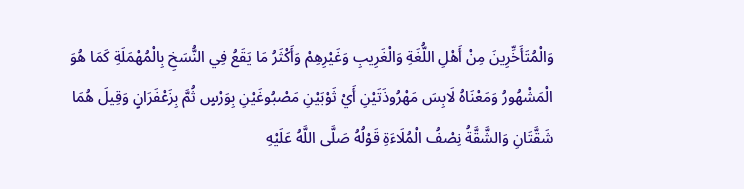وَالْمُتَأَخِّرِينَ مِنْ أَهْلِ اللُّغَةِ وَالْغَرِيبِ وَغَيْرِهِمْ وَأَكْثَرُ مَا يَقَعُ فِي النُّسَخِ بِالْمُهْمَلَةِ كَمَا هُوَ الْمَشْهُورُ وَمَعْنَاهُ لَابِسَ مَهْرُوذَتَيْنِ أَيْ ثَوْبَيْنِ مَصْبُوغَيْنِ بِوَرْسٍ ثُمَّ بِزَعْفَرَانٍ وَقِيلَ هُمَا شَقَّتَانِ وَالشَّقَّةُ نِصْفُ الْمُلَاءَةِ قَوْلُهُ صَلَّى اللَّهُ عَلَيْهِ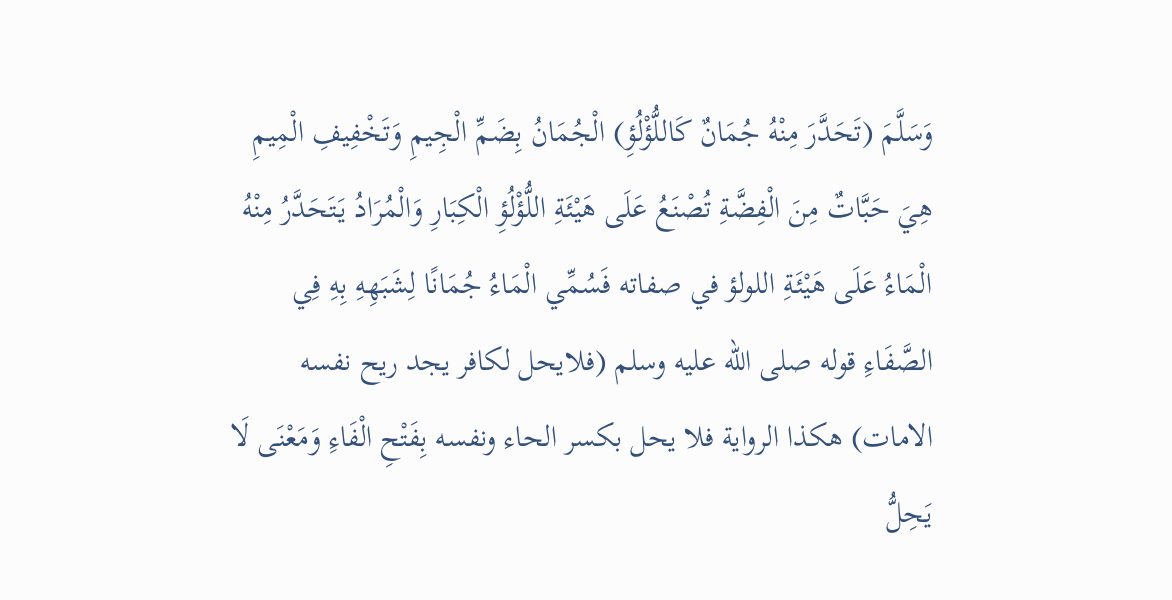وَسَلَّمَ (تَحَدَّرَ مِنْهُ جُمَانٌ كَاللُّؤْلُؤِ) الْجُمَانُ بِضَمِّ الْجِيمِ وَتَخْفِيفِ الْمِيمِ هِيَ حَبَّاتٌ مِنَ الْفِضَّةِ تُصْنَعُ عَلَى هَيْئَةِ اللُّؤْلُؤِ الْكِبَارِ وَالْمُرَادُ يَتَحَدَّرُ مِنْهُ الْمَاءُ عَلَى هَيْئَةِ اللولؤ في صفاته فَسُمِّي الْمَاءُ جُمَانًا لِشَبَهِهِ بِهِ فِي الصَّفَاءِ قوله صلى الله عليه وسلم (فلايحل لكافر يجد ريح نفسه الامات) هكذا الرواية فلا يحل بكسر الحاء ونفسه بِفَتْحِ الْفَاءِ وَمَعْنَى لَا يَحِلُّ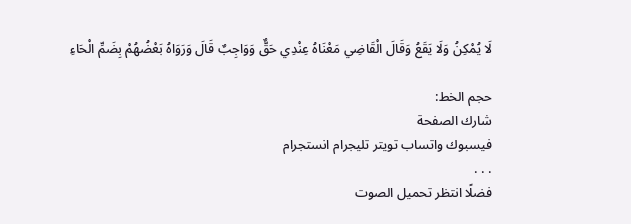لَا يُمْكِنُ وَلَا يَقَعُ وَقَالَ الْقَاضِي مَعْنَاهُ عِنْدِي حَقٌّ وَوَاجِبٌ قَالَ وَرَوَاهُ بَعْضُهُمْ بِضَمِّ الْحَاءِ

حجم الخط:
شارك الصفحة
فيسبوك واتساب تويتر تليجرام انستجرام
. . .
فضلًا انتظر تحميل الصوت